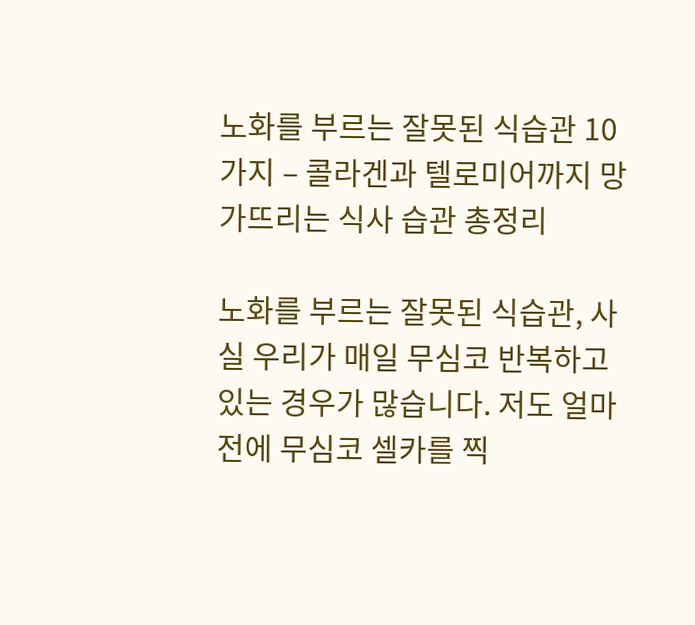노화를 부르는 잘못된 식습관 10가지 – 콜라겐과 텔로미어까지 망가뜨리는 식사 습관 총정리

노화를 부르는 잘못된 식습관, 사실 우리가 매일 무심코 반복하고 있는 경우가 많습니다. 저도 얼마 전에 무심코 셀카를 찍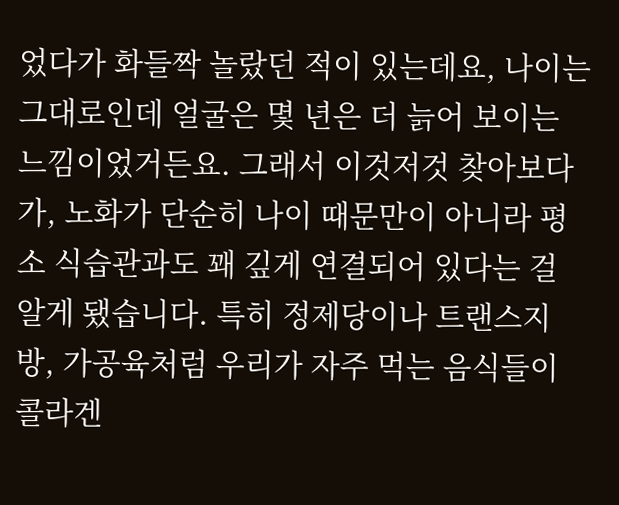었다가 화들짝 놀랐던 적이 있는데요, 나이는 그대로인데 얼굴은 몇 년은 더 늙어 보이는 느낌이었거든요. 그래서 이것저것 찾아보다가, 노화가 단순히 나이 때문만이 아니라 평소 식습관과도 꽤 깊게 연결되어 있다는 걸 알게 됐습니다. 특히 정제당이나 트랜스지방, 가공육처럼 우리가 자주 먹는 음식들이 콜라겐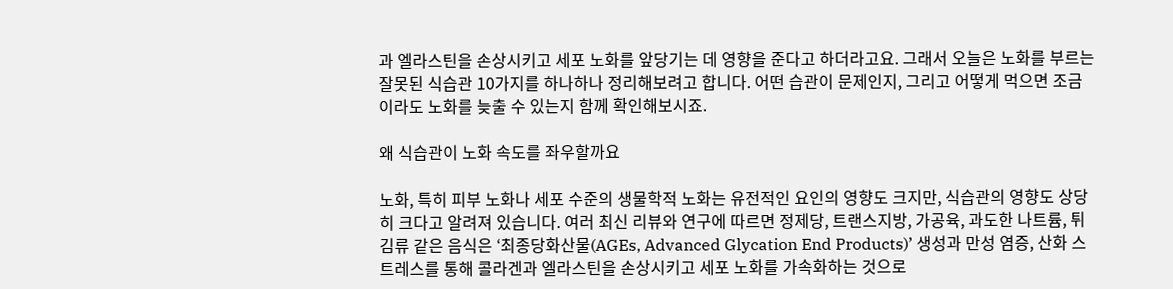과 엘라스틴을 손상시키고 세포 노화를 앞당기는 데 영향을 준다고 하더라고요. 그래서 오늘은 노화를 부르는 잘못된 식습관 10가지를 하나하나 정리해보려고 합니다. 어떤 습관이 문제인지, 그리고 어떻게 먹으면 조금이라도 노화를 늦출 수 있는지 함께 확인해보시죠.

왜 식습관이 노화 속도를 좌우할까요

노화, 특히 피부 노화나 세포 수준의 생물학적 노화는 유전적인 요인의 영향도 크지만, 식습관의 영향도 상당히 크다고 알려져 있습니다. 여러 최신 리뷰와 연구에 따르면 정제당, 트랜스지방, 가공육, 과도한 나트륨, 튀김류 같은 음식은 ‘최종당화산물(AGEs, Advanced Glycation End Products)’ 생성과 만성 염증, 산화 스트레스를 통해 콜라겐과 엘라스틴을 손상시키고 세포 노화를 가속화하는 것으로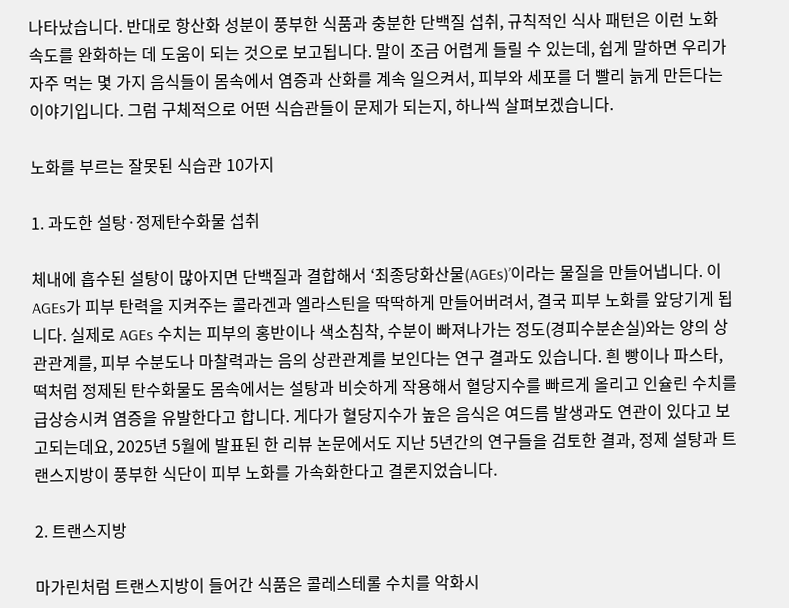나타났습니다. 반대로 항산화 성분이 풍부한 식품과 충분한 단백질 섭취, 규칙적인 식사 패턴은 이런 노화 속도를 완화하는 데 도움이 되는 것으로 보고됩니다. 말이 조금 어렵게 들릴 수 있는데, 쉽게 말하면 우리가 자주 먹는 몇 가지 음식들이 몸속에서 염증과 산화를 계속 일으켜서, 피부와 세포를 더 빨리 늙게 만든다는 이야기입니다. 그럼 구체적으로 어떤 식습관들이 문제가 되는지, 하나씩 살펴보겠습니다.

노화를 부르는 잘못된 식습관 10가지

1. 과도한 설탕·정제탄수화물 섭취

체내에 흡수된 설탕이 많아지면 단백질과 결합해서 ‘최종당화산물(AGEs)’이라는 물질을 만들어냅니다. 이 AGEs가 피부 탄력을 지켜주는 콜라겐과 엘라스틴을 딱딱하게 만들어버려서, 결국 피부 노화를 앞당기게 됩니다. 실제로 AGEs 수치는 피부의 홍반이나 색소침착, 수분이 빠져나가는 정도(경피수분손실)와는 양의 상관관계를, 피부 수분도나 마찰력과는 음의 상관관계를 보인다는 연구 결과도 있습니다. 흰 빵이나 파스타, 떡처럼 정제된 탄수화물도 몸속에서는 설탕과 비슷하게 작용해서 혈당지수를 빠르게 올리고 인슐린 수치를 급상승시켜 염증을 유발한다고 합니다. 게다가 혈당지수가 높은 음식은 여드름 발생과도 연관이 있다고 보고되는데요, 2025년 5월에 발표된 한 리뷰 논문에서도 지난 5년간의 연구들을 검토한 결과, 정제 설탕과 트랜스지방이 풍부한 식단이 피부 노화를 가속화한다고 결론지었습니다.

2. 트랜스지방

마가린처럼 트랜스지방이 들어간 식품은 콜레스테롤 수치를 악화시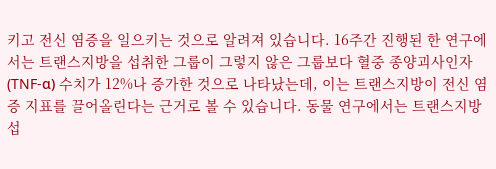키고 전신 염증을 일으키는 것으로 알려져 있습니다. 16주간 진행된 한 연구에서는 트랜스지방을 섭취한 그룹이 그렇지 않은 그룹보다 혈중 종양괴사인자(TNF-α) 수치가 12%나 증가한 것으로 나타났는데, 이는 트랜스지방이 전신 염증 지표를 끌어올린다는 근거로 볼 수 있습니다. 동물 연구에서는 트랜스지방 섭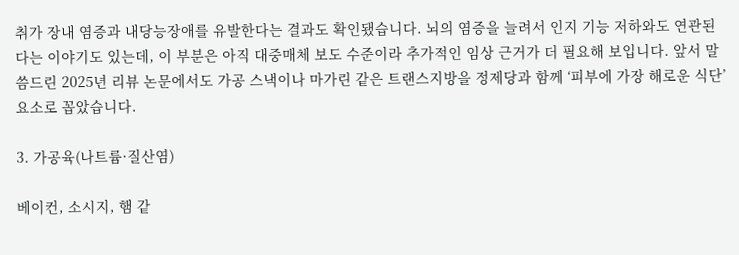취가 장내 염증과 내당능장애를 유발한다는 결과도 확인됐습니다. 뇌의 염증을 늘려서 인지 기능 저하와도 연관된다는 이야기도 있는데, 이 부분은 아직 대중매체 보도 수준이라 추가적인 임상 근거가 더 필요해 보입니다. 앞서 말씀드린 2025년 리뷰 논문에서도 가공 스낵이나 마가린 같은 트랜스지방을 정제당과 함께 ‘피부에 가장 해로운 식단’ 요소로 꼽았습니다.

3. 가공육(나트륨·질산염)

베이컨, 소시지, 햄 같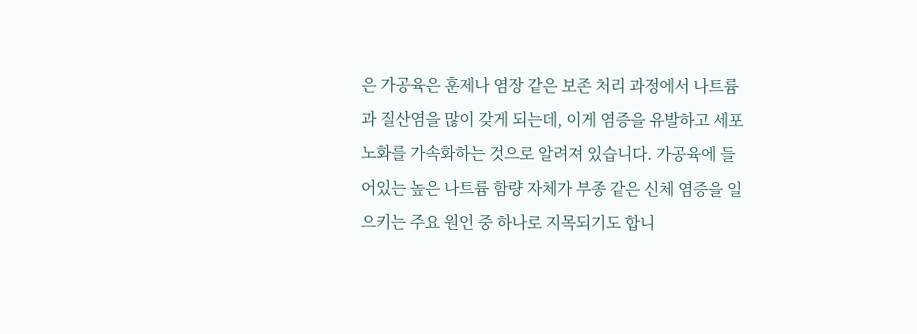은 가공육은 훈제나 염장 같은 보존 처리 과정에서 나트륨과 질산염을 많이 갖게 되는데, 이게 염증을 유발하고 세포 노화를 가속화하는 것으로 알려져 있습니다. 가공육에 들어있는 높은 나트륨 함량 자체가 부종 같은 신체 염증을 일으키는 주요 원인 중 하나로 지목되기도 합니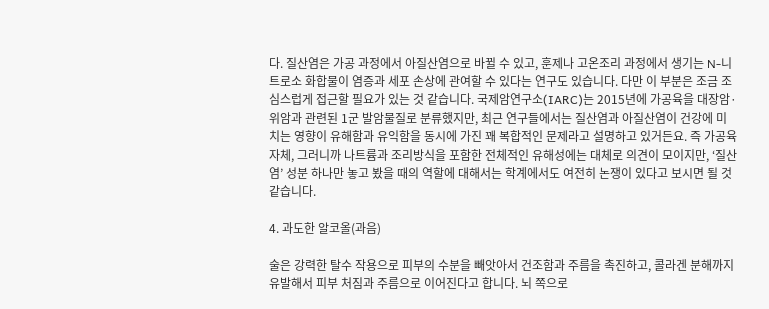다. 질산염은 가공 과정에서 아질산염으로 바뀔 수 있고, 훈제나 고온조리 과정에서 생기는 N-니트로소 화합물이 염증과 세포 손상에 관여할 수 있다는 연구도 있습니다. 다만 이 부분은 조금 조심스럽게 접근할 필요가 있는 것 같습니다. 국제암연구소(IARC)는 2015년에 가공육을 대장암·위암과 관련된 1군 발암물질로 분류했지만, 최근 연구들에서는 질산염과 아질산염이 건강에 미치는 영향이 유해함과 유익함을 동시에 가진 꽤 복합적인 문제라고 설명하고 있거든요. 즉 가공육 자체, 그러니까 나트륨과 조리방식을 포함한 전체적인 유해성에는 대체로 의견이 모이지만, ‘질산염’ 성분 하나만 놓고 봤을 때의 역할에 대해서는 학계에서도 여전히 논쟁이 있다고 보시면 될 것 같습니다.

4. 과도한 알코올(과음)

술은 강력한 탈수 작용으로 피부의 수분을 빼앗아서 건조함과 주름을 촉진하고, 콜라겐 분해까지 유발해서 피부 처짐과 주름으로 이어진다고 합니다. 뇌 쪽으로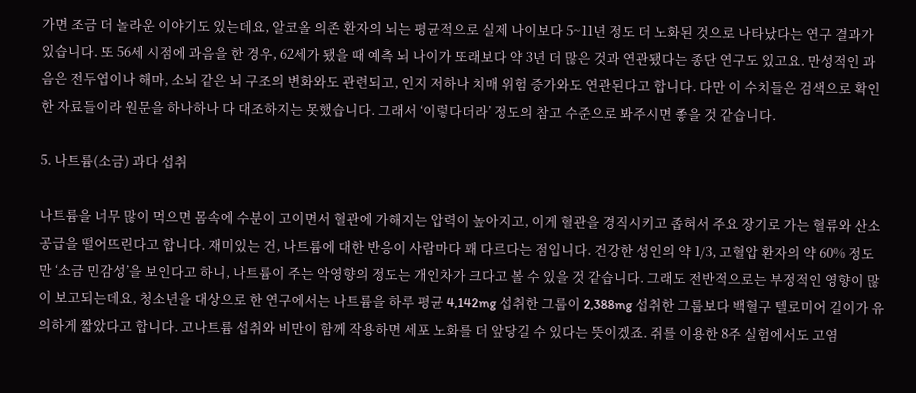가면 조금 더 놀라운 이야기도 있는데요, 알코올 의존 환자의 뇌는 평균적으로 실제 나이보다 5~11년 정도 더 노화된 것으로 나타났다는 연구 결과가 있습니다. 또 56세 시점에 과음을 한 경우, 62세가 됐을 때 예측 뇌 나이가 또래보다 약 3년 더 많은 것과 연관됐다는 종단 연구도 있고요. 만성적인 과음은 전두엽이나 해마, 소뇌 같은 뇌 구조의 변화와도 관련되고, 인지 저하나 치매 위험 증가와도 연관된다고 합니다. 다만 이 수치들은 검색으로 확인한 자료들이라 원문을 하나하나 다 대조하지는 못했습니다. 그래서 ‘이렇다더라’ 정도의 참고 수준으로 봐주시면 좋을 것 같습니다.

5. 나트륨(소금) 과다 섭취

나트륨을 너무 많이 먹으면 몸속에 수분이 고이면서 혈관에 가해지는 압력이 높아지고, 이게 혈관을 경직시키고 좁혀서 주요 장기로 가는 혈류와 산소 공급을 떨어뜨린다고 합니다. 재미있는 건, 나트륨에 대한 반응이 사람마다 꽤 다르다는 점입니다. 건강한 성인의 약 1/3, 고혈압 환자의 약 60% 정도만 ‘소금 민감성’을 보인다고 하니, 나트륨이 주는 악영향의 정도는 개인차가 크다고 볼 수 있을 것 같습니다. 그래도 전반적으로는 부정적인 영향이 많이 보고되는데요, 청소년을 대상으로 한 연구에서는 나트륨을 하루 평균 4,142mg 섭취한 그룹이 2,388mg 섭취한 그룹보다 백혈구 텔로미어 길이가 유의하게 짧았다고 합니다. 고나트륨 섭취와 비만이 함께 작용하면 세포 노화를 더 앞당길 수 있다는 뜻이겠죠. 쥐를 이용한 8주 실험에서도 고염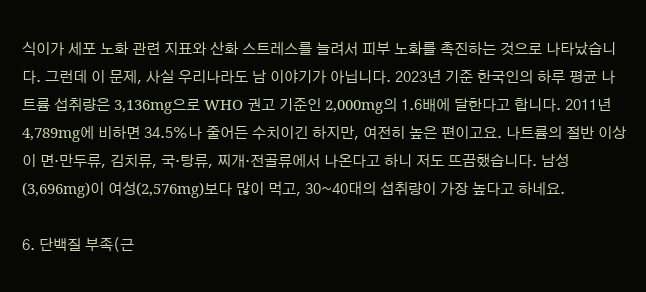식이가 세포 노화 관련 지표와 산화 스트레스를 늘려서 피부 노화를 촉진하는 것으로 나타났습니다. 그런데 이 문제, 사실 우리나라도 남 이야기가 아닙니다. 2023년 기준 한국인의 하루 평균 나트륨 섭취량은 3,136mg으로 WHO 권고 기준인 2,000mg의 1.6배에 달한다고 합니다. 2011년 4,789mg에 비하면 34.5%나 줄어든 수치이긴 하지만, 여전히 높은 편이고요. 나트륨의 절반 이상이 면·만두류, 김치류, 국·탕류, 찌개·전골류에서 나온다고 하니 저도 뜨끔했습니다. 남성(3,696mg)이 여성(2,576mg)보다 많이 먹고, 30~40대의 섭취량이 가장 높다고 하네요.

6. 단백질 부족(근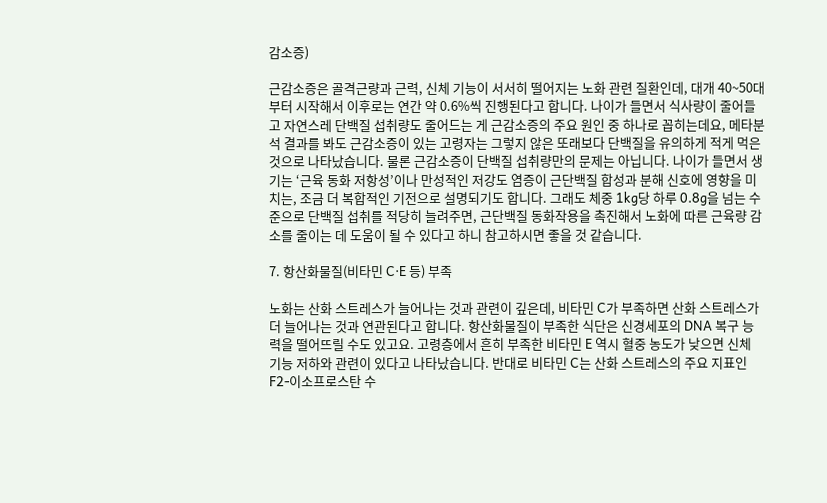감소증)

근감소증은 골격근량과 근력, 신체 기능이 서서히 떨어지는 노화 관련 질환인데, 대개 40~50대부터 시작해서 이후로는 연간 약 0.6%씩 진행된다고 합니다. 나이가 들면서 식사량이 줄어들고 자연스레 단백질 섭취량도 줄어드는 게 근감소증의 주요 원인 중 하나로 꼽히는데요, 메타분석 결과를 봐도 근감소증이 있는 고령자는 그렇지 않은 또래보다 단백질을 유의하게 적게 먹은 것으로 나타났습니다. 물론 근감소증이 단백질 섭취량만의 문제는 아닙니다. 나이가 들면서 생기는 ‘근육 동화 저항성’이나 만성적인 저강도 염증이 근단백질 합성과 분해 신호에 영향을 미치는, 조금 더 복합적인 기전으로 설명되기도 합니다. 그래도 체중 1kg당 하루 0.8g을 넘는 수준으로 단백질 섭취를 적당히 늘려주면, 근단백질 동화작용을 촉진해서 노화에 따른 근육량 감소를 줄이는 데 도움이 될 수 있다고 하니 참고하시면 좋을 것 같습니다.

7. 항산화물질(비타민 C·E 등) 부족

노화는 산화 스트레스가 늘어나는 것과 관련이 깊은데, 비타민 C가 부족하면 산화 스트레스가 더 늘어나는 것과 연관된다고 합니다. 항산화물질이 부족한 식단은 신경세포의 DNA 복구 능력을 떨어뜨릴 수도 있고요. 고령층에서 흔히 부족한 비타민 E 역시 혈중 농도가 낮으면 신체 기능 저하와 관련이 있다고 나타났습니다. 반대로 비타민 C는 산화 스트레스의 주요 지표인 F2-이소프로스탄 수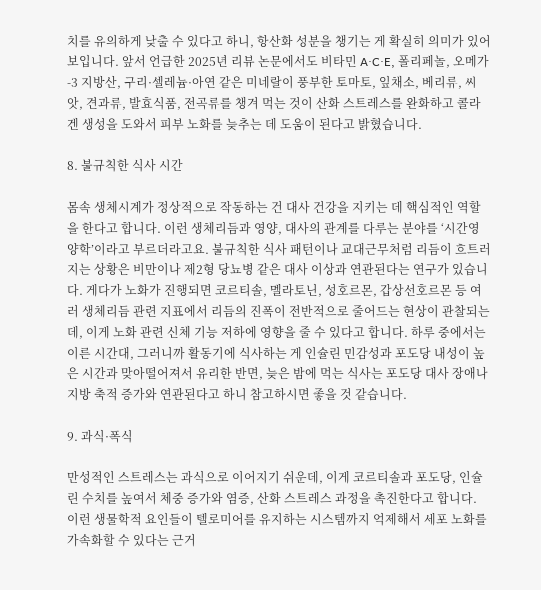치를 유의하게 낮출 수 있다고 하니, 항산화 성분을 챙기는 게 확실히 의미가 있어 보입니다. 앞서 언급한 2025년 리뷰 논문에서도 비타민 A·C·E, 폴리페놀, 오메가-3 지방산, 구리·셀레늄·아연 같은 미네랄이 풍부한 토마토, 잎채소, 베리류, 씨앗, 견과류, 발효식품, 전곡류를 챙겨 먹는 것이 산화 스트레스를 완화하고 콜라겐 생성을 도와서 피부 노화를 늦추는 데 도움이 된다고 밝혔습니다.

8. 불규칙한 식사 시간

몸속 생체시계가 정상적으로 작동하는 건 대사 건강을 지키는 데 핵심적인 역할을 한다고 합니다. 이런 생체리듬과 영양, 대사의 관계를 다루는 분야를 ‘시간영양학’이라고 부르더라고요. 불규칙한 식사 패턴이나 교대근무처럼 리듬이 흐트러지는 상황은 비만이나 제2형 당뇨병 같은 대사 이상과 연관된다는 연구가 있습니다. 게다가 노화가 진행되면 코르티솔, 멜라토닌, 성호르몬, 갑상선호르몬 등 여러 생체리듬 관련 지표에서 리듬의 진폭이 전반적으로 줄어드는 현상이 관찰되는데, 이게 노화 관련 신체 기능 저하에 영향을 줄 수 있다고 합니다. 하루 중에서는 이른 시간대, 그러니까 활동기에 식사하는 게 인슐린 민감성과 포도당 내성이 높은 시간과 맞아떨어져서 유리한 반면, 늦은 밤에 먹는 식사는 포도당 대사 장애나 지방 축적 증가와 연관된다고 하니 참고하시면 좋을 것 같습니다.

9. 과식·폭식

만성적인 스트레스는 과식으로 이어지기 쉬운데, 이게 코르티솔과 포도당, 인슐린 수치를 높여서 체중 증가와 염증, 산화 스트레스 과정을 촉진한다고 합니다. 이런 생물학적 요인들이 텔로미어를 유지하는 시스템까지 억제해서 세포 노화를 가속화할 수 있다는 근거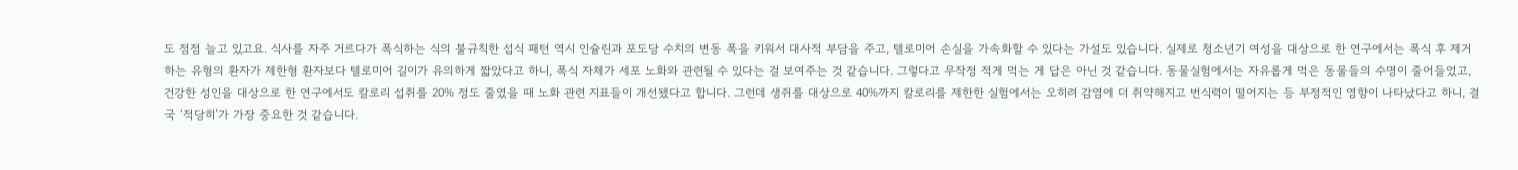도 점점 늘고 있고요. 식사를 자주 거르다가 폭식하는 식의 불규칙한 섭식 패턴 역시 인슐린과 포도당 수치의 변동 폭을 키워서 대사적 부담을 주고, 텔로미어 손실을 가속화할 수 있다는 가설도 있습니다. 실제로 청소년기 여성을 대상으로 한 연구에서는 폭식 후 제거하는 유형의 환자가 제한형 환자보다 텔로미어 길이가 유의하게 짧았다고 하니, 폭식 자체가 세포 노화와 관련될 수 있다는 걸 보여주는 것 같습니다. 그렇다고 무작정 적게 먹는 게 답은 아닌 것 같습니다. 동물실험에서는 자유롭게 먹은 동물들의 수명이 줄어들었고, 건강한 성인을 대상으로 한 연구에서도 칼로리 섭취를 20% 정도 줄였을 때 노화 관련 지표들이 개선됐다고 합니다. 그런데 생쥐를 대상으로 40%까지 칼로리를 제한한 실험에서는 오히려 감염에 더 취약해지고 번식력이 떨어지는 등 부정적인 영향이 나타났다고 하니, 결국 ‘적당히’가 가장 중요한 것 같습니다.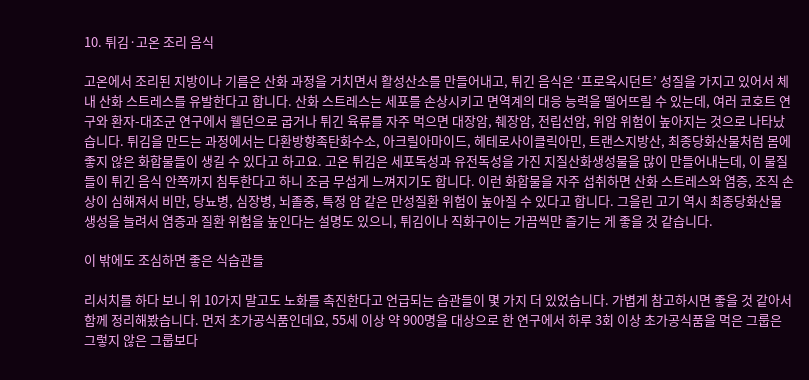10. 튀김·고온 조리 음식

고온에서 조리된 지방이나 기름은 산화 과정을 거치면서 활성산소를 만들어내고, 튀긴 음식은 ‘프로옥시던트’ 성질을 가지고 있어서 체내 산화 스트레스를 유발한다고 합니다. 산화 스트레스는 세포를 손상시키고 면역계의 대응 능력을 떨어뜨릴 수 있는데, 여러 코호트 연구와 환자-대조군 연구에서 웰던으로 굽거나 튀긴 육류를 자주 먹으면 대장암, 췌장암, 전립선암, 위암 위험이 높아지는 것으로 나타났습니다. 튀김을 만드는 과정에서는 다환방향족탄화수소, 아크릴아마이드, 헤테로사이클릭아민, 트랜스지방산, 최종당화산물처럼 몸에 좋지 않은 화합물들이 생길 수 있다고 하고요. 고온 튀김은 세포독성과 유전독성을 가진 지질산화생성물을 많이 만들어내는데, 이 물질들이 튀긴 음식 안쪽까지 침투한다고 하니 조금 무섭게 느껴지기도 합니다. 이런 화합물을 자주 섭취하면 산화 스트레스와 염증, 조직 손상이 심해져서 비만, 당뇨병, 심장병, 뇌졸중, 특정 암 같은 만성질환 위험이 높아질 수 있다고 합니다. 그을린 고기 역시 최종당화산물 생성을 늘려서 염증과 질환 위험을 높인다는 설명도 있으니, 튀김이나 직화구이는 가끔씩만 즐기는 게 좋을 것 같습니다.

이 밖에도 조심하면 좋은 식습관들

리서치를 하다 보니 위 10가지 말고도 노화를 촉진한다고 언급되는 습관들이 몇 가지 더 있었습니다. 가볍게 참고하시면 좋을 것 같아서 함께 정리해봤습니다. 먼저 초가공식품인데요, 55세 이상 약 900명을 대상으로 한 연구에서 하루 3회 이상 초가공식품을 먹은 그룹은 그렇지 않은 그룹보다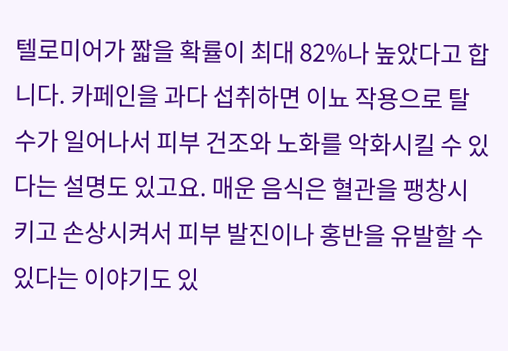텔로미어가 짧을 확률이 최대 82%나 높았다고 합니다. 카페인을 과다 섭취하면 이뇨 작용으로 탈수가 일어나서 피부 건조와 노화를 악화시킬 수 있다는 설명도 있고요. 매운 음식은 혈관을 팽창시키고 손상시켜서 피부 발진이나 홍반을 유발할 수 있다는 이야기도 있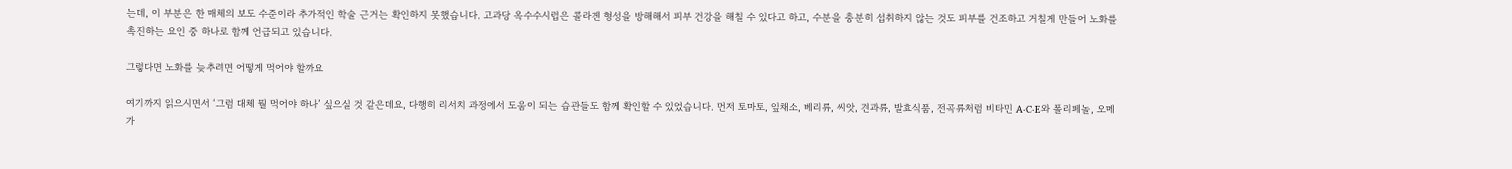는데, 이 부분은 한 매체의 보도 수준이라 추가적인 학술 근거는 확인하지 못했습니다. 고과당 옥수수시럽은 콜라겐 형성을 방해해서 피부 건강을 해칠 수 있다고 하고, 수분을 충분히 섭취하지 않는 것도 피부를 건조하고 거칠게 만들어 노화를 촉진하는 요인 중 하나로 함께 언급되고 있습니다.

그렇다면 노화를 늦추려면 어떻게 먹어야 할까요

여기까지 읽으시면서 ‘그럼 대체 뭘 먹어야 하나’ 싶으실 것 같은데요, 다행히 리서치 과정에서 도움이 되는 습관들도 함께 확인할 수 있었습니다. 먼저 토마토, 잎채소, 베리류, 씨앗, 견과류, 발효식품, 전곡류처럼 비타민 A·C·E와 폴리페놀, 오메가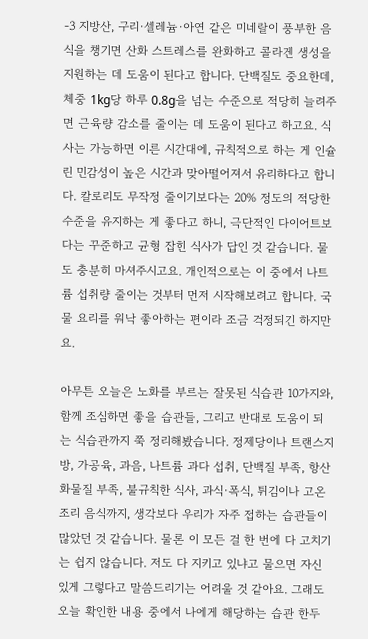-3 지방산, 구리·셀레늄·아연 같은 미네랄이 풍부한 음식을 챙기면 산화 스트레스를 완화하고 콜라겐 생성을 지원하는 데 도움이 된다고 합니다. 단백질도 중요한데, 체중 1kg당 하루 0.8g을 넘는 수준으로 적당히 늘려주면 근육량 감소를 줄이는 데 도움이 된다고 하고요. 식사는 가능하면 이른 시간대에, 규칙적으로 하는 게 인슐린 민감성이 높은 시간과 맞아떨어져서 유리하다고 합니다. 칼로리도 무작정 줄이기보다는 20% 정도의 적당한 수준을 유지하는 게 좋다고 하니, 극단적인 다이어트보다는 꾸준하고 균형 잡힌 식사가 답인 것 같습니다. 물도 충분히 마셔주시고요. 개인적으로는 이 중에서 나트륨 섭취량 줄이는 것부터 먼저 시작해보려고 합니다. 국물 요리를 워낙 좋아하는 편이라 조금 걱정되긴 하지만요.

아무튼 오늘은 노화를 부르는 잘못된 식습관 10가지와, 함께 조심하면 좋을 습관들, 그리고 반대로 도움이 되는 식습관까지 쭉 정리해봤습니다. 정제당이나 트랜스지방, 가공육, 과음, 나트륨 과다 섭취, 단백질 부족, 항산화물질 부족, 불규칙한 식사, 과식·폭식, 튀김이나 고온 조리 음식까지, 생각보다 우리가 자주 접하는 습관들이 많았던 것 같습니다. 물론 이 모든 걸 한 번에 다 고치기는 쉽지 않습니다. 저도 다 지키고 있냐고 물으면 자신 있게 그렇다고 말씀드리기는 어려울 것 같아요. 그래도 오늘 확인한 내용 중에서 나에게 해당하는 습관 한두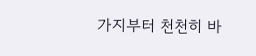가지부터 천천히 바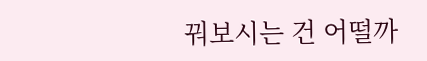꿔보시는 건 어떨까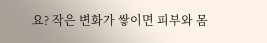요? 작은 변화가 쌓이면 피부와 몸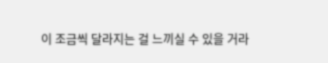이 조금씩 달라지는 걸 느끼실 수 있을 거라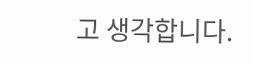고 생각합니다.